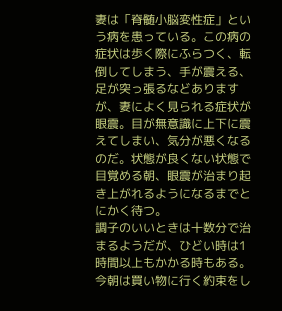妻は「脊髄小脳変性症」という病を患っている。この病の症状は歩く際にふらつく、転倒してしまう、手が震える、足が突っ張るなどありますが、妻によく見られる症状が眼震。目が無意識に上下に震えてしまい、気分が悪くなるのだ。状態が良くない状態で目覚める朝、眼震が治まり起き上がれるようになるまでとにかく待つ。
調子のいいときは十数分で治まるようだが、ひどい時は1時間以上もかかる時もある。今朝は買い物に行く約束をし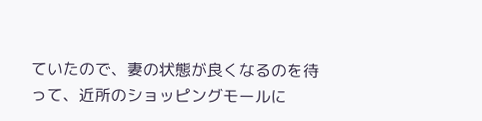ていたので、妻の状態が良くなるのを待って、近所のショッピングモールに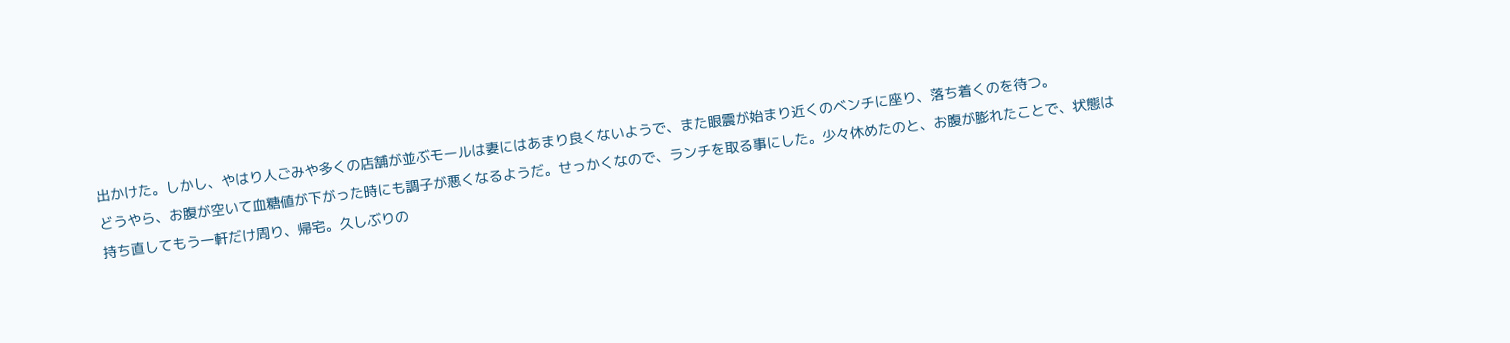出かけた。しかし、やはり人ごみや多くの店舗が並ぶモールは妻にはあまり良くないようで、また眼震が始まり近くのベンチに座り、落ち着くのを待つ。
どうやら、お腹が空いて血糖値が下がった時にも調子が悪くなるようだ。せっかくなので、ランチを取る事にした。少々休めたのと、お腹が膨れたことで、状態は持ち直してもう一軒だけ周り、帰宅。久しぶりの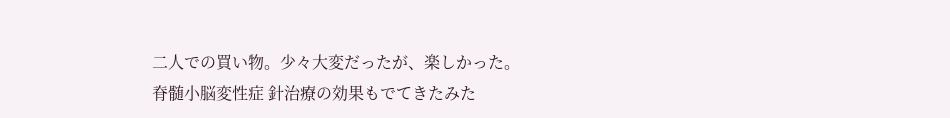二人での買い物。少々大変だったが、楽しかった。
脊髄小脳変性症 針治療の効果もでてきたみた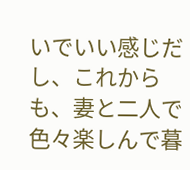いでいい感じだし、これからも、妻と二人で色々楽しんで暮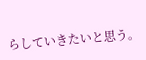らしていきたいと思う。